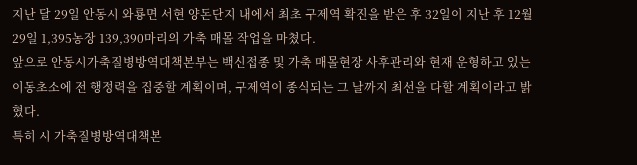지난 달 29일 안동시 와룡면 서현 양돈단지 내에서 최초 구제역 확진을 받은 후 32일이 지난 후 12월 29일 1,395농장 139,390마리의 가축 매몰 작업을 마쳤다.
앞으로 안동시가축질병방역대책본부는 백신접종 및 가축 매몰현장 사후관리와 현재 운형하고 있는 이동초소에 전 행정력을 집중할 계획이며, 구제역이 종식되는 그 날까지 최선을 다할 계획이라고 밝혔다.
특히 시 가축질병방역대책본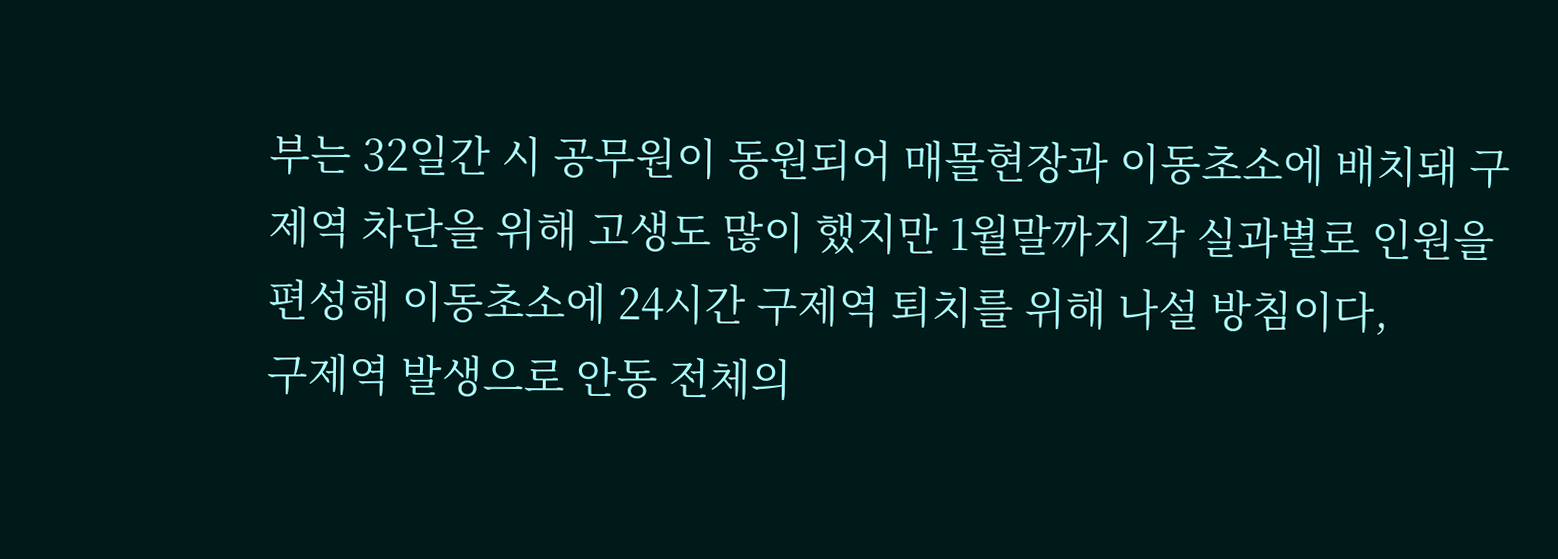부는 32일간 시 공무원이 동원되어 매몰현장과 이동초소에 배치돼 구제역 차단을 위해 고생도 많이 했지만 1월말까지 각 실과별로 인원을 편성해 이동초소에 24시간 구제역 퇴치를 위해 나설 방침이다,
구제역 발생으로 안동 전체의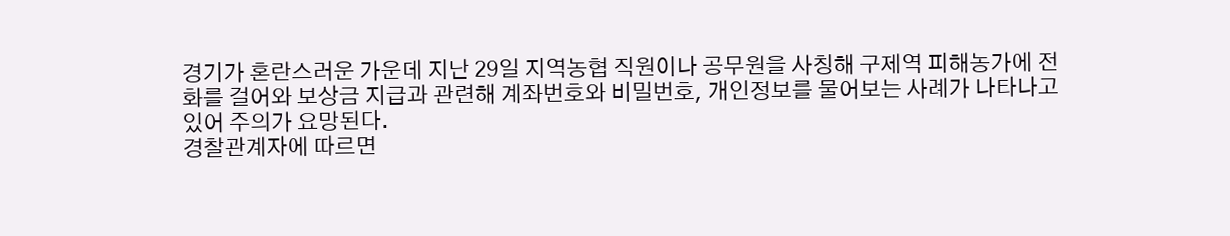경기가 혼란스러운 가운데 지난 29일 지역농협 직원이나 공무원을 사칭해 구제역 피해농가에 전화를 걸어와 보상금 지급과 관련해 계좌번호와 비밀번호, 개인정보를 물어보는 사례가 나타나고 있어 주의가 요망된다.
경찰관계자에 따르면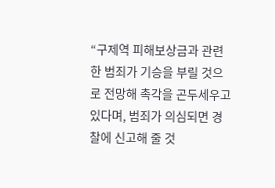“구제역 피해보상금과 관련한 범죄가 기승을 부릴 것으로 전망해 촉각을 곤두세우고 있다며, 범죄가 의심되면 경찰에 신고해 줄 것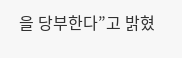을 당부한다”고 밝혔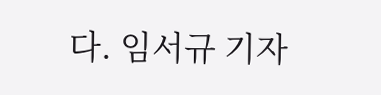다. 임서규 기자